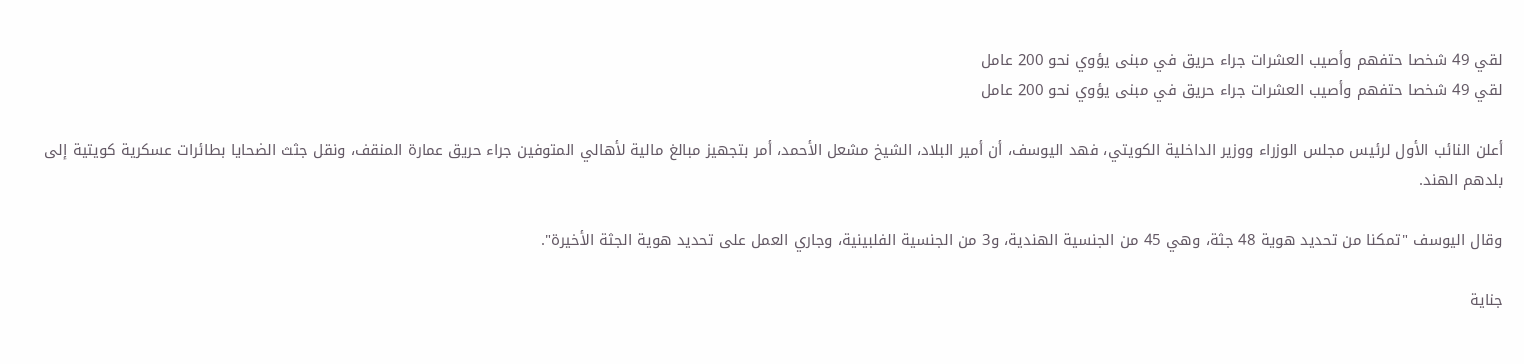لقي 49 شخصا حتفهم وأصيب العشرات جراء حريق في مبنى يؤوي نحو 200 عامل
لقي 49 شخصا حتفهم وأصيب العشرات جراء حريق في مبنى يؤوي نحو 200 عامل

أعلن النائب الأول لرئيس مجلس الوزراء ووزير الداخلية الكويتي، فهد اليوسف، أن أمير البلاد، الشيخ مشعل الأحمد، أمر بتجهيز مبالغ مالية لأهالي المتوفين جراء حريق عمارة المنقف، ونقل جثث الضحايا بطائرات عسكرية كويتية إلى بلدهم الهند.

وقال اليوسف "تمكنا من تحديد هوية 48 جثة، وهي 45 من الجنسية الهندية، و3 من الجنسية الفلبينية، وجاري العمل على تحديد هوية الجثة الأخيرة".

جناية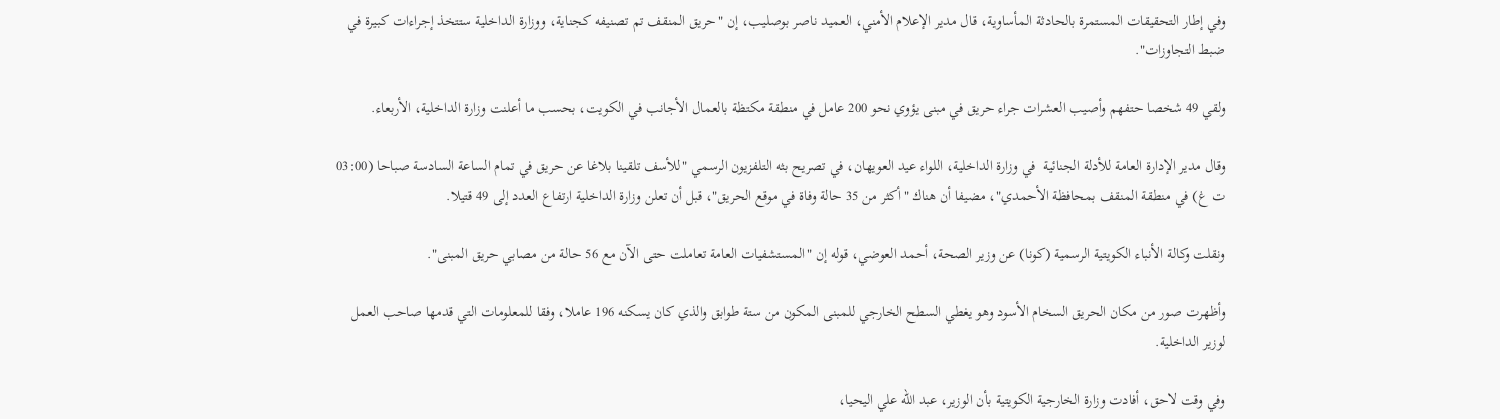وفي إطار التحقيقات المستمرة بالحادثة المأساوية، قال مدير الإعلام الأمني، العميد ناصر بوصليب، إن "حريق المنقف تم تصنيفه كجناية، ووزارة الداخلية ستتخذ إجراءات كبيرة في ضبط التجاوزات".

ولقي 49 شخصا حتفهم وأصيب العشرات جراء حريق في مبنى يؤوي نحو 200 عامل في منطقة مكتظة بالعمال الأجانب في الكويت، بحسب ما أعلنت وزارة الداخلية، الأربعاء.

وقال مدير الإدارة العامة للأدلة الجنائية  في وزارة الداخلية، اللواء عيد العويهان، في تصريح بثه التلفزيون الرسمي "للأسف تلقينا بلاغا عن حريق في تمام الساعة السادسة صباحا (03:00 ت غ) في منطقة المنقف بمحافظة الأحمدي"، مضيفا أن هناك "أكثر من 35 حالة وفاة في موقع الحريق"، قبل أن تعلن وزارة الداخلية ارتفاع العدد إلى 49 قتيلا.

ونقلت وكالة الأنباء الكويتية الرسمية (كونا) عن وزير الصحة، أحمد العوضي، قوله إن "المستشفيات العامة تعاملت حتى الآن مع 56 حالة من مصابي حريق المبنى".

وأظهرت صور من مكان الحريق السخام الأسود وهو يغطي السطح الخارجي للمبنى المكون من ستة طوابق والذي كان يسكنه 196 عاملا، وفقا للمعلومات التي قدمها صاحب العمل لوزير الداخلية.

وفي وقت لاحق، أفادت وزارة الخارجية الكويتية بأن الوزير، عبد الله علي اليحيا،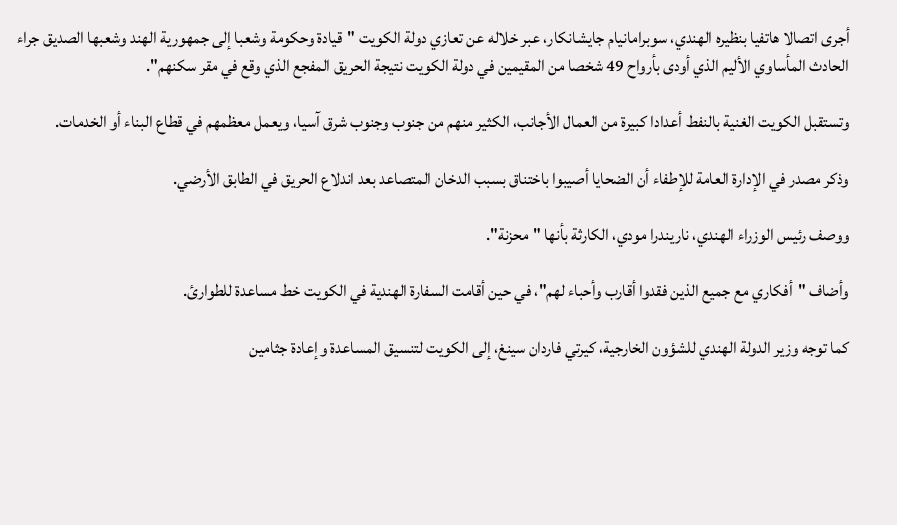أجرى اتصالا هاتفيا بنظيره الهندي، سوبرامانيام جايشانكار، عبر خلاله عن تعازي دولة الكويت "قيادة وحكومة وشعبا إلى جمهورية الهند وشعبها الصديق جراء الحادث المأساوي الأليم الذي أودى بأرواح 49 شخصا من المقيمين في دولة الكويت نتيجة الحريق المفجع الذي وقع في مقر سكنهم".

وتستقبل الكويت الغنية بالنفط أعدادا كبيرة من العمال الأجانب، الكثير منهم من جنوب وجنوب شرق آسيا، ويعمل معظمهم في قطاع البناء أو الخدمات.

وذكر مصدر في الإدارة العامة للإطفاء أن الضحايا أصيبوا باختناق بسبب الدخان المتصاعد بعد اندلاع الحريق في الطابق الأرضي.

ووصف رئيس الوزراء الهندي، ناريندرا مودي، الكارثة بأنها "محزنة".

وأضاف "أفكاري مع جميع الذين فقدوا أقارب وأحباء لهم"، في حين أقامت السفارة الهندية في الكويت خط مساعدة للطوارئ.

كما توجه وزير الدولة الهندي للشؤون الخارجية، كيرتي فاردان سينغ، إلى الكويت لتنسيق المساعدة وإعادة جثامين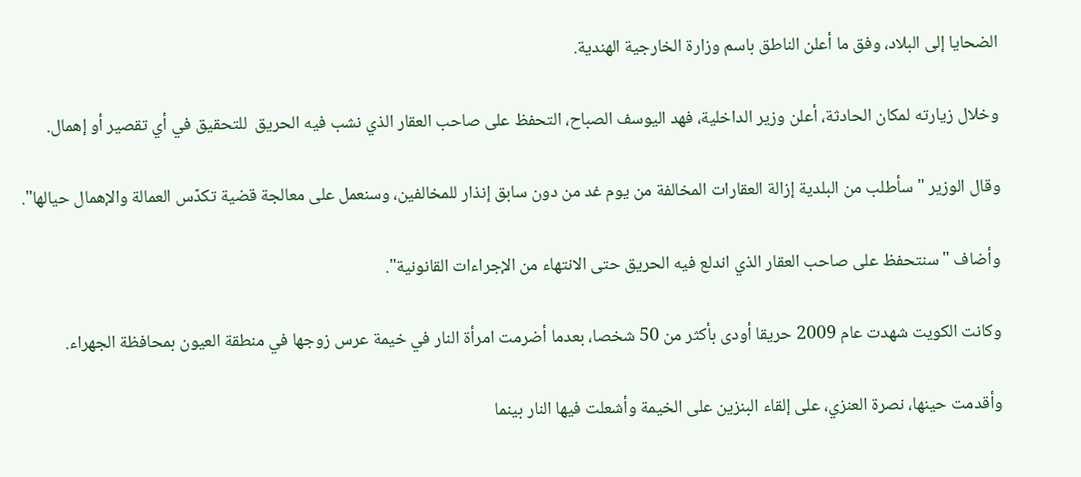الضحايا إلى البلاد، وفق ما أعلن الناطق باسم وزارة الخارجية الهندية.

وخلال زيارته لمكان الحادثة، أعلن وزير الداخلية، فهد اليوسف الصباح، التحفظ على صاحب العقار الذي نشب فيه الحريق  للتحقيق في أي تقصير أو إهمال.

وقال الوزير "سأطلب من البلدية إزالة العقارات المخالفة من يوم غد من دون سابق إنذار للمخالفين، وسنعمل على معالجة قضية تكدّس العمالة والإهمال حيالها".

وأضاف "سنتحفظ على صاحب العقار الذي اندلع فيه الحريق حتى الانتهاء من الإجراءات القانونية".

وكانت الكويت شهدت عام 2009 حريقا أودى بأكثر من 50 شخصا، بعدما أضرمت امرأة النار في خيمة عرس زوجها في منطقة العيون بمحافظة الجهراء.

وأقدمت حينها، نصرة العنزي، على إلقاء البنزين على الخيمة وأشعلت فيها النار بينما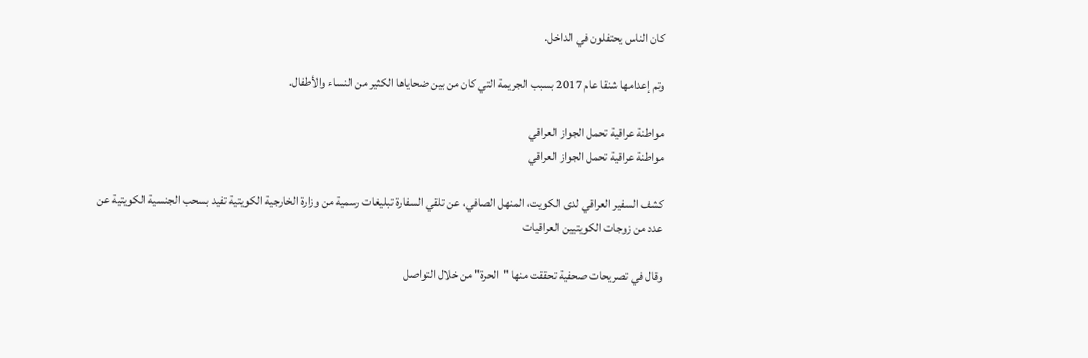كان الناس يحتفلون في الداخل.

وتم إعدامها شنقا عام 2017 بسبب الجريمة التي كان من بين ضحاياها الكثير من النساء والأطفال.

مواطنة عراقية تحمل الجواز العراقي
مواطنة عراقية تحمل الجواز العراقي

كشف السفير العراقي لدى الكويت، المنهل الصافي، عن تلقي السفارة تبليغات رسمية من وزارة الخارجية الكويتية تفيد بسحب الجنسية الكويتية عن عدد من زوجات الكويتيين العراقيات

وقال في تصريحات صحفية تحققت منها "الحرة" من خلال التواصل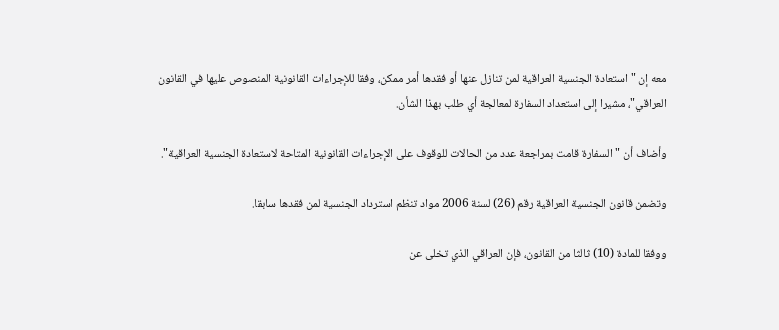معه إن "استعادة الجنسية العراقية لمن تنازل عنها أو فقدها أمر ممكن، وفقا للإجراءات القانونية المنصوص عليها في القانون العراقي"، مشيرا إلى استعداد السفارة لمعالجة أي طلب بهذا الشأن.

وأضاف أن "السفارة قامت بمراجعة عدد من الحالات للوقوف على الإجراءات القانونية المتاحة لاستعادة الجنسية العراقية".

وتضمن قانون الجنسية العراقية رقم (26) لسنة 2006 مواد تنظم استرداد الجنسية لمن فقدها سابقا.

ووفقا للمادة (10) ثالثا من القانون، فإن العراقي الذي تخلى عن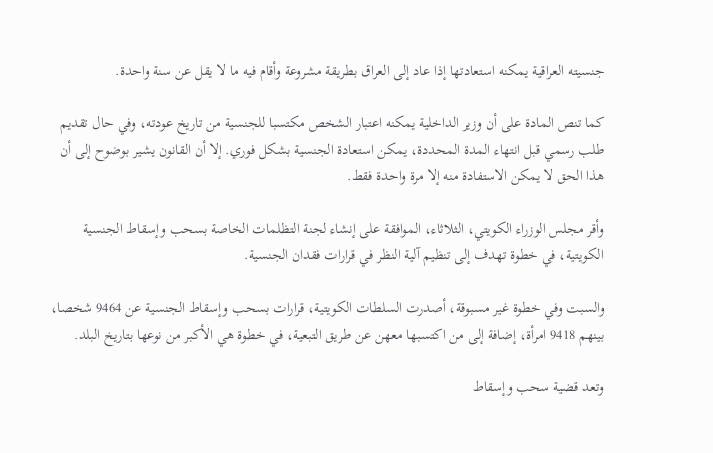جنسيته العراقية يمكنه استعادتها إذا عاد إلى العراق بطريقة مشروعة وأقام فيه ما لا يقل عن سنة واحدة.

كما تنص المادة على أن وزير الداخلية يمكنه اعتبار الشخص مكتسبا للجنسية من تاريخ عودته، وفي حال تقديم طلب رسمي قبل انتهاء المدة المحددة، يمكن استعادة الجنسية بشكل فوري. إلا أن القانون يشير بوضوح إلى أن هذا الحق لا يمكن الاستفادة منه إلا مرة واحدة فقط.

وأقر مجلس الوزراء الكويتي، الثلاثاء، الموافقة على إنشاء لجنة التظلمات الخاصة بسحب وإسقاط الجنسية الكويتية، في خطوة تهدف إلى تنظيم آلية النظر في قرارات فقدان الجنسية.

والسبت وفي خطوة غير مسبوقة، أصدرت السلطات الكويتية، قرارات بسحب وإسقاط الجنسية عن 9464 شخصا، بينهم 9418 امرأة، إضافة إلى من اكتسبها معهن عن طريق التبعية، في خطوة هي الأكبر من نوعها بتاريخ البلد.

وتعد قضية سحب وإسقاط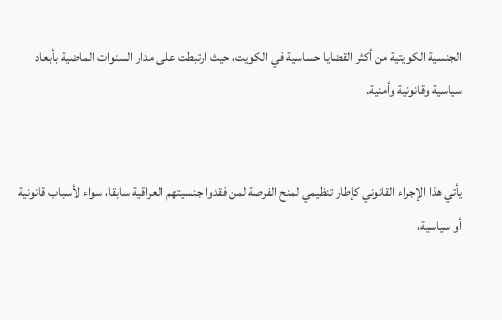الجنسية الكويتية من أكثر القضايا حساسية في الكويت، حيث ارتبطت على مدار السنوات الماضية بأبعاد سياسية وقانونية وأمنية.


يأتي هذا الإجراء القانوني كإطار تنظيمي لمنح الفرصة لمن فقدوا جنسيتهم العراقية سابقا، سواء لأسباب قانونية أو سياسية،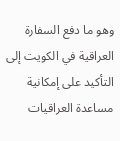وهو ما دفع السفارة العراقية في الكويت إلى التأكيد على إمكانية مساعدة العراقيات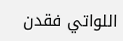اللواتي فقدن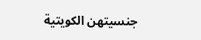جنسيتهن الكويتية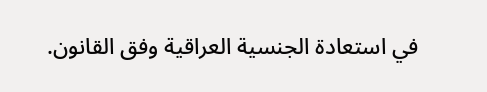في استعادة الجنسية العراقية وفق القانون.